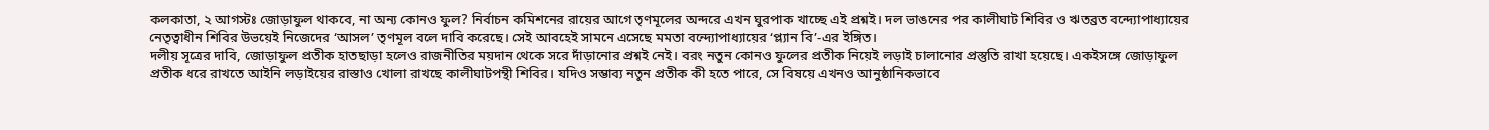কলকাতা, ২ আগস্টঃ জোড়াফুল থাকবে, না অন্য কোনও ফুল? নির্বাচন কমিশনের রায়ের আগে তৃণমূলের অন্দরে এখন ঘুরপাক খাচ্ছে এই প্রশ্নই। দল ভাঙনের পর কালীঘাট শিবির ও ঋতব্রত বন্দ্যোপাধ্যায়ের নেতৃত্বাধীন শিবির উভয়েই নিজেদের ‘আসল’ তৃণমূল বলে দাবি করেছে। সেই আবহেই সামনে এসেছে মমতা বন্দ্যোপাধ্যায়ের ‘প্ল্যান বি’-এর ইঙ্গিত।
দলীয় সূত্রের দাবি, জোড়াফুল প্রতীক হাতছাড়া হলেও রাজনীতির ময়দান থেকে সরে দাঁড়ানোর প্রশ্নই নেই। বরং নতুন কোনও ফুলের প্রতীক নিয়েই লড়াই চালানোর প্রস্তুতি রাখা হয়েছে। একইসঙ্গে জোড়াফুল প্রতীক ধরে রাখতে আইনি লড়াইয়ের রাস্তাও খোলা রাখছে কালীঘাটপন্থী শিবির। যদিও সম্ভাব্য নতুন প্রতীক কী হতে পারে, সে বিষয়ে এখনও আনুষ্ঠানিকভাবে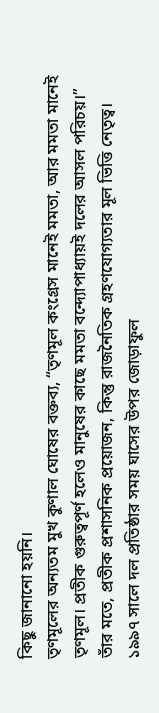কিছু জানানো হয়নি।
তৃণমূলের অন্যতম মুখ কুণাল ঘোষের বক্তব্য, “তৃণমূল কংগ্রেস মানেই মমতা, আর মমতা মানেই তৃণমূল। প্রতীক গুরুত্বপূর্ণ হলেও মানুষের কাছে মমতা বন্দ্যোপাধ্যায়ই দলের আসল পরিচয়।” তাঁর মতে, প্রতীক প্রশাসনিক প্রয়োজন, কিন্তু রাজনৈতিক গ্রহণযোগ্যতার মূল ভিত্তি নেতৃত্ব।
১৯৯৭ সালে দল প্রতিষ্ঠার সময় ঘাসের উপর জোড়াফুল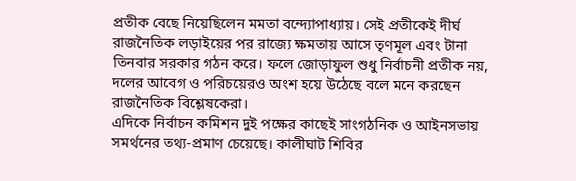প্রতীক বেছে নিয়েছিলেন মমতা বন্দ্যোপাধ্যায়। সেই প্রতীকেই দীর্ঘ রাজনৈতিক লড়াইয়ের পর রাজ্যে ক্ষমতায় আসে তৃণমূল এবং টানা তিনবার সরকার গঠন করে। ফলে জোড়াফুল শুধু নির্বাচনী প্রতীক নয়, দলের আবেগ ও পরিচয়েরও অংশ হয়ে উঠেছে বলে মনে করছেন রাজনৈতিক বিশ্লেষকেরা।
এদিকে নির্বাচন কমিশন দুই পক্ষের কাছেই সাংগঠনিক ও আইনসভায় সমর্থনের তথ্য-প্রমাণ চেয়েছে। কালীঘাট শিবির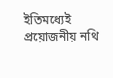ইতিমধ্যেই প্রয়োজনীয় নথি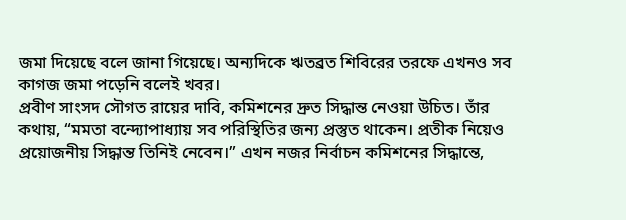জমা দিয়েছে বলে জানা গিয়েছে। অন্যদিকে ঋতব্রত শিবিরের তরফে এখনও সব কাগজ জমা পড়েনি বলেই খবর।
প্রবীণ সাংসদ সৌগত রায়ের দাবি, কমিশনের দ্রুত সিদ্ধান্ত নেওয়া উচিত। তাঁর কথায়, “মমতা বন্দ্যোপাধ্যায় সব পরিস্থিতির জন্য প্রস্তুত থাকেন। প্রতীক নিয়েও প্রয়োজনীয় সিদ্ধান্ত তিনিই নেবেন।” এখন নজর নির্বাচন কমিশনের সিদ্ধান্তে,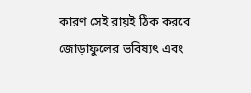কারণ সেই রায়ই ঠিক করবে জোড়াফুলের ভবিষ্যৎ এবং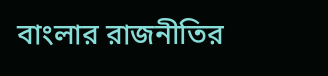বাংলার রাজনীতির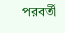পরবর্তী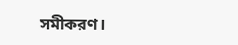সমীকরণ।